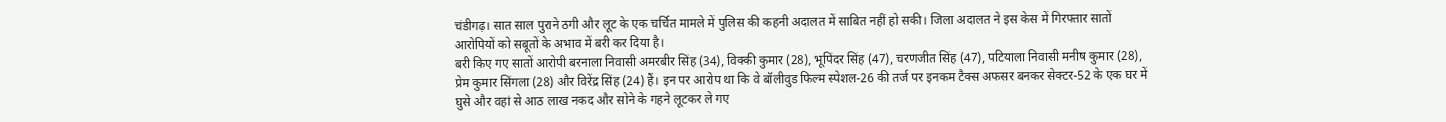चंडीगढ़। सात साल पुराने ठगी और लूट के एक चर्चित मामले में पुलिस की कहनी अदालत में साबित नहीं हो सकी। जिला अदालत ने इस केस में गिरफ्तार सातों आरोपियों को सबूतों के अभाव में बरी कर दिया है।
बरी किए गए सातों आरोपी बरनाला निवासी अमरबीर सिंह (34), विक्की कुमार (28), भूपिंदर सिंह (47), चरणजीत सिंह (47), पटियाला निवासी मनीष कुमार (28), प्रेम कुमार सिंगला (28) और विरेंद्र सिंह (24) हैं। इन पर आरोप था कि वे बॉलीवुड फिल्म स्पेशल-26 की तर्ज पर इनकम टैक्स अफसर बनकर सेक्टर-52 के एक घर में घुसे और वहां से आठ लाख नकद और सोने के गहने लूटकर ले गए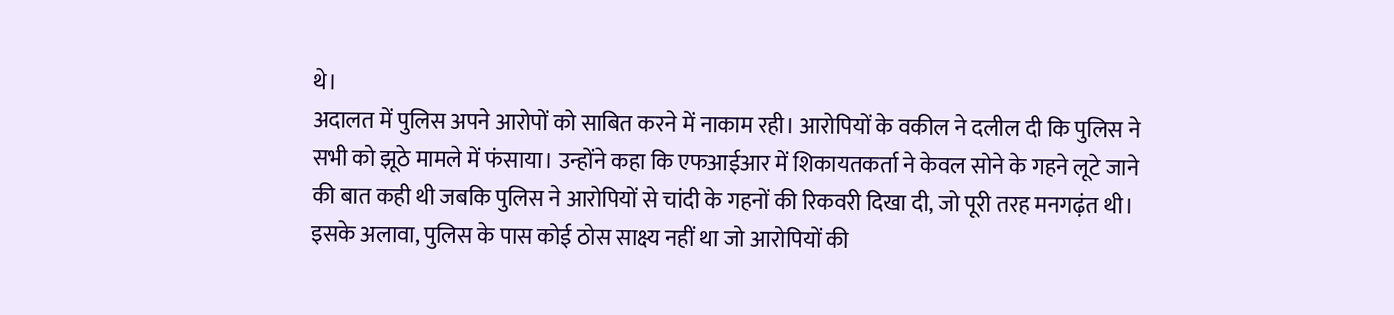थे।
अदालत में पुलिस अपने आरोपों को साबित करने में नाकाम रही। आरोपियों के वकील ने दलील दी कि पुलिस ने सभी को झूठे मामले में फंसाया। उन्होंने कहा कि एफआईआर में शिकायतकर्ता ने केवल सोने के गहने लूटे जाने की बात कही थी जबकि पुलिस ने आरोपियों से चांदी के गहनों की रिकवरी दिखा दी, जो पूरी तरह मनगढ़ंत थी।
इसके अलावा, पुलिस के पास कोई ठोस साक्ष्य नहीं था जो आरोपियों की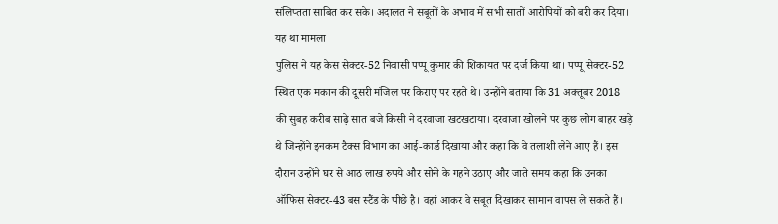संलिप्तता साबित कर सके। अदालत ने सबूतों के अभाव में सभी सातों आरोपियों को बरी कर दिया।
यह था मामला
पुलिस ने यह केस सेक्टर-52 निवासी पप्पू कुमार की शिकायत पर दर्ज किया था। पप्पू सेक्टर-52 स्थित एक मकान की दूसरी मंजिल पर किराए पर रहते थे। उन्होंने बताया कि 31 अक्तूबर 2018 की सुबह करीब साढ़े सात बजे किसी ने दरवाजा खटखटाया। दरवाजा खोलने पर कुछ लोग बाहर खड़े थे जिन्होंने इनकम टैक्स विभाग का आई-कार्ड दिखाया और कहा कि वे तलाशी लेने आए हैं। इस दौरान उन्होंने घर से आठ लाख रुपये और सोने के गहने उठाए और जाते समय कहा कि उनका ऑफिस सेक्टर-43 बस स्टैंड के पीछे है। वहां आकर वे सबूत दिखाकर सामान वापस ले सकते हैं।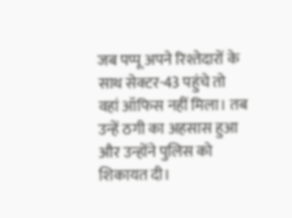जब पप्पू अपने रिश्तेदारों के साथ सेक्टर-43 पहुंचे तो वहां ऑफिस नहीं मिला। तब उन्हें ठगी का अहसास हुआ और उन्होंने पुलिस को शिकायत दी।